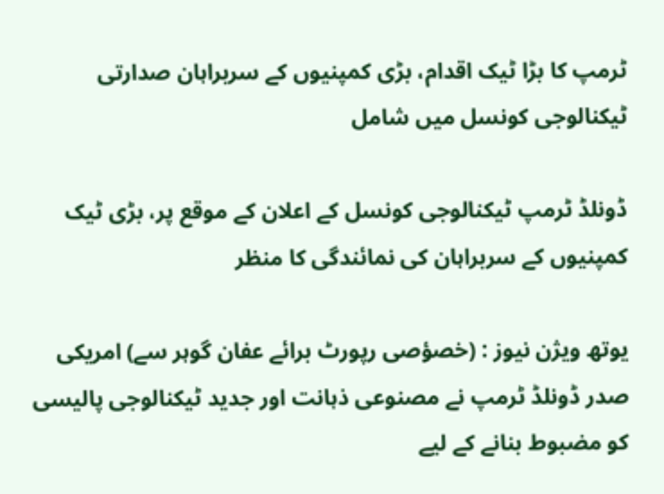ٹرمپ کا بڑا ٹیک اقدام، بڑی کمپنیوں کے سربراہان صدارتی ٹیکنالوجی کونسل میں شامل

ڈونلڈ ٹرمپ ٹیکنالوجی کونسل کے اعلان کے موقع پر، بڑی ٹیک کمپنیوں کے سربراہان کی نمائندگی کا منظر

یوتھ ویژن نیوز : (خصؤصی رپورٹ برائے عفان گوہر سے) امریکی صدر ڈونلڈ ٹرمپ نے مصنوعی ذہانت اور جدید ٹیکنالوجی پالیسی کو مضبوط بنانے کے لیے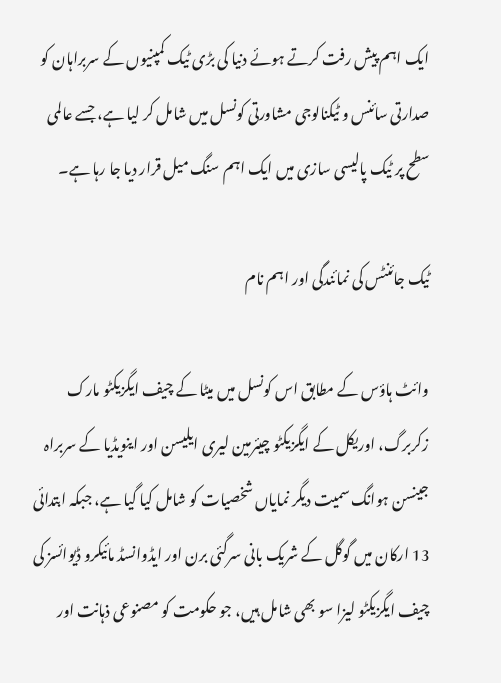ایک اہم پیش رفت کرتے ہوئے دنیا کی بڑی ٹیک کمپنیوں کے سربراہان کو صدارتی سائنس و ٹیکنالوجی مشاورتی کونسل میں شامل کر لیا ہے، جسے عالمی سطح پر ٹیک پالیسی سازی میں ایک اہم سنگ میل قرار دیا جا رہا ہے۔

ٹیک جائنٹس کی نمائندگی اور اہم نام

وائٹ ہاؤس کے مطابق اس کونسل میں میٹا کے چیف ایگزیکٹو مارک زکربرگ، اوریکل کے ایگزیکٹو چیئرمین لیری ایلیسن اور اینویڈیا کے سربراہ جینسن ہوانگ سمیت دیگر نمایاں شخصیات کو شامل کیا گیا ہے، جبکہ ابتدائی 13 ارکان میں گوگل کے شریک بانی سرگئی برن اور ایڈوانسڈ مائیکرو ڈیوائسز کی چیف ایگزیکٹو لیزا سو بھی شامل ہیں، جو حکومت کو مصنوعی ذہانت اور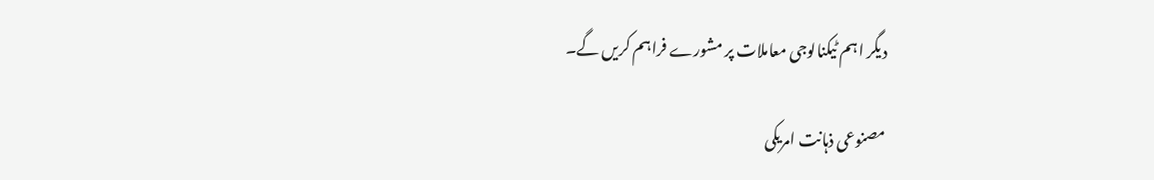دیگر اہم ٹیکنالوجی معاملات پر مشورے فراہم کریں گے۔

مصنوعی ذہانت امریکی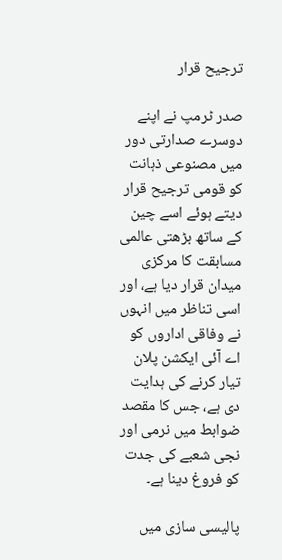ترجیح قرار

صدر ٹرمپ نے اپنے دوسرے صدارتی دور میں مصنوعی ذہانت کو قومی ترجیح قرار دیتے ہوئے اسے چین کے ساتھ بڑھتی عالمی مسابقت کا مرکزی میدان قرار دیا ہے، اور اسی تناظر میں انہوں نے وفاقی اداروں کو اے آئی ایکشن پلان تیار کرنے کی ہدایت دی ہے، جس کا مقصد ضوابط میں نرمی اور نجی شعبے کی جدت کو فروغ دینا ہے۔

پالیسی سازی میں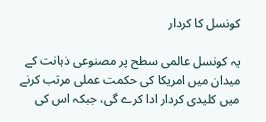کونسل کا کردار

یہ کونسل عالمی سطح پر مصنوعی ذہانت کے میدان میں امریکا کی حکمت عملی مرتب کرنے میں کلیدی کردار ادا کرے گی، جبکہ اس کی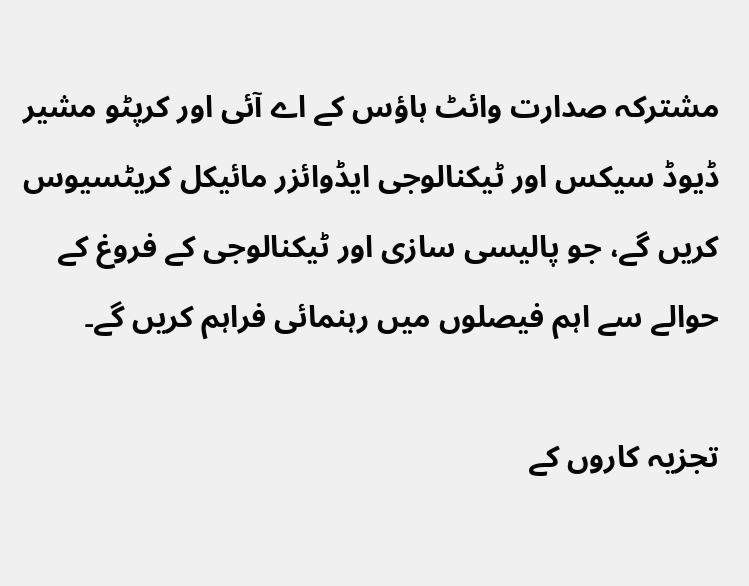مشترکہ صدارت وائٹ ہاؤس کے اے آئی اور کرپٹو مشیر ڈیوڈ سیکس اور ٹیکنالوجی ایڈوائزر مائیکل کریٹسیوس کریں گے، جو پالیسی سازی اور ٹیکنالوجی کے فروغ کے حوالے سے اہم فیصلوں میں رہنمائی فراہم کریں گے۔

تجزیہ کاروں کے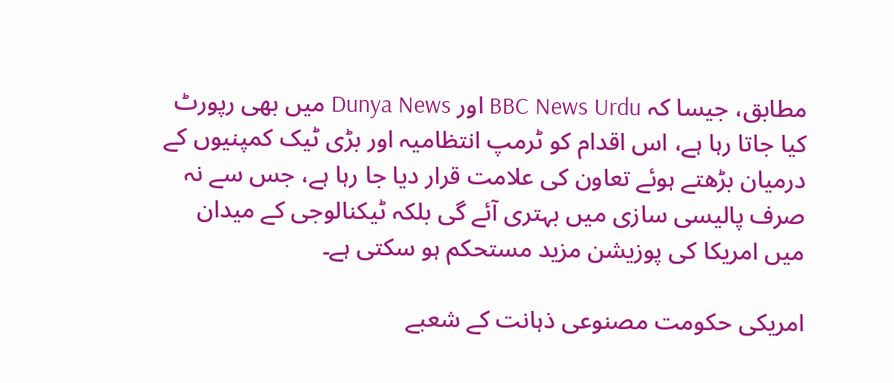مطابق، جیسا کہ BBC News Urdu اور Dunya News میں بھی رپورٹ کیا جاتا رہا ہے، اس اقدام کو ٹرمپ انتظامیہ اور بڑی ٹیک کمپنیوں کے درمیان بڑھتے ہوئے تعاون کی علامت قرار دیا جا رہا ہے، جس سے نہ صرف پالیسی سازی میں بہتری آئے گی بلکہ ٹیکنالوجی کے میدان میں امریکا کی پوزیشن مزید مستحکم ہو سکتی ہے۔

امریکی حکومت مصنوعی ذہانت کے شعبے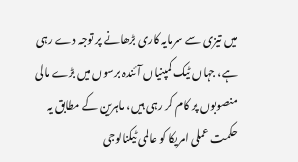میں تیزی سے سرمایہ کاری بڑھانے پر توجہ دے رہی ہے، جہاں ٹیک کمپنیاں آئندہ برسوں میں بڑے مالی منصوبوں پر کام کر رہی ہیں، ماہرین کے مطابق یہ حکمت عملی امریکا کو عالمی ٹیکنالوجی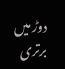دوڑ میں برتری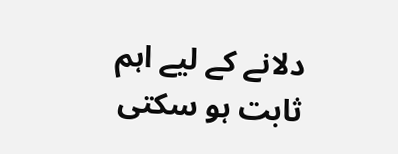دلانے کے لیے اہم ثابت ہو سکتی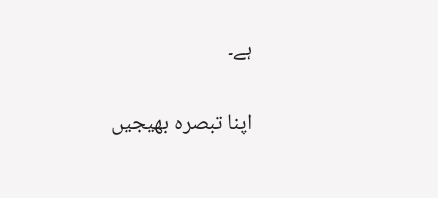ہے۔

اپنا تبصرہ بھیجیں